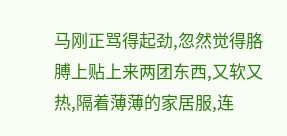马刚正骂得起劲,忽然觉得胳膊上贴上来两团东西,又软又热,隔着薄薄的家居服,连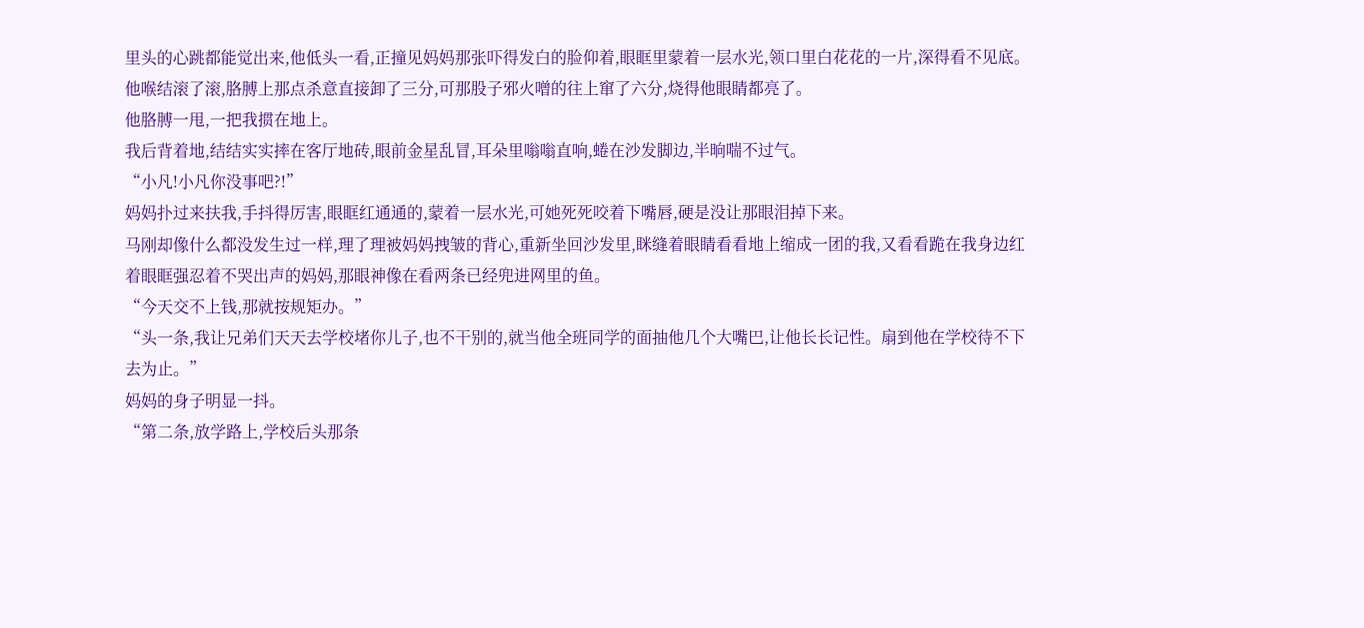里头的心跳都能觉出来,他低头一看,正撞见妈妈那张吓得发白的脸仰着,眼眶里蒙着一层水光,领口里白花花的一片,深得看不见底。
他喉结滚了滚,胳膊上那点杀意直接卸了三分,可那股子邪火噌的往上窜了六分,烧得他眼睛都亮了。
他胳膊一甩,一把我掼在地上。
我后背着地,结结实实摔在客厅地砖,眼前金星乱冒,耳朵里嗡嗡直响,蜷在沙发脚边,半晌喘不过气。
“小凡!小凡你没事吧?!”
妈妈扑过来扶我,手抖得厉害,眼眶红通通的,蒙着一层水光,可她死死咬着下嘴唇,硬是没让那眼泪掉下来。
马刚却像什么都没发生过一样,理了理被妈妈拽皱的背心,重新坐回沙发里,眯缝着眼睛看看地上缩成一团的我,又看看跪在我身边红着眼眶强忍着不哭出声的妈妈,那眼神像在看两条已经兜进网里的鱼。
“今天交不上钱,那就按规矩办。”
“头一条,我让兄弟们天天去学校堵你儿子,也不干别的,就当他全班同学的面抽他几个大嘴巴,让他长长记性。扇到他在学校待不下去为止。”
妈妈的身子明显一抖。
“第二条,放学路上,学校后头那条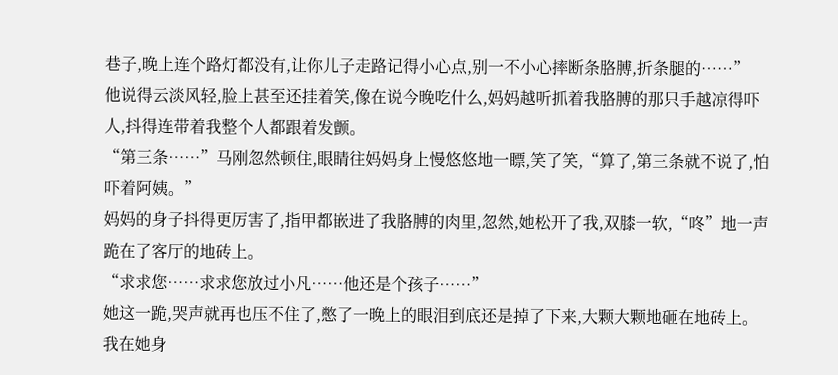巷子,晚上连个路灯都没有,让你儿子走路记得小心点,别一不小心摔断条胳膊,折条腿的……”
他说得云淡风轻,脸上甚至还挂着笑,像在说今晚吃什么,妈妈越听抓着我胳膊的那只手越凉得吓人,抖得连带着我整个人都跟着发颤。
“第三条……”马刚忽然顿住,眼睛往妈妈身上慢悠悠地一瞟,笑了笑,“算了,第三条就不说了,怕吓着阿姨。”
妈妈的身子抖得更厉害了,指甲都嵌进了我胳膊的肉里,忽然,她松开了我,双膝一软,“咚”地一声跪在了客厅的地砖上。
“求求您……求求您放过小凡……他还是个孩子……”
她这一跪,哭声就再也压不住了,憋了一晚上的眼泪到底还是掉了下来,大颗大颗地砸在地砖上。
我在她身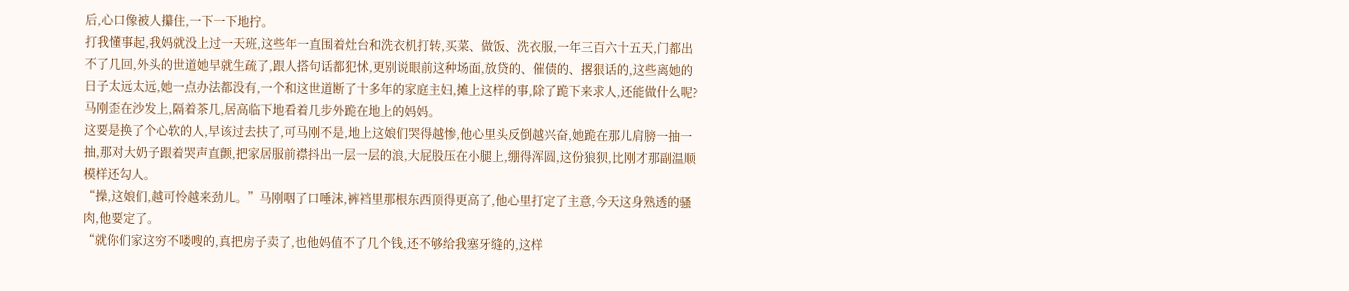后,心口像被人攥住,一下一下地拧。
打我懂事起,我妈就没上过一天班,这些年一直围着灶台和洗衣机打转,买菜、做饭、洗衣服,一年三百六十五天,门都出不了几回,外头的世道她早就生疏了,跟人搭句话都犯怵,更别说眼前这种场面,放贷的、催债的、撂狠话的,这些离她的日子太远太远,她一点办法都没有,一个和这世道断了十多年的家庭主妇,摊上这样的事,除了跪下来求人,还能做什么呢?
马刚歪在沙发上,隔着茶几,居高临下地看着几步外跪在地上的妈妈。
这要是换了个心软的人,早该过去扶了,可马刚不是,地上这娘们哭得越惨,他心里头反倒越兴奋,她跪在那儿肩膀一抽一抽,那对大奶子跟着哭声直颤,把家居服前襟抖出一层一层的浪,大屁股压在小腿上,绷得浑圆,这份狼狈,比刚才那副温顺模样还勾人。
“操,这娘们,越可怜越来劲儿。”马刚咽了口唾沫,裤裆里那根东西顶得更高了,他心里打定了主意,今天这身熟透的骚肉,他要定了。
“就你们家这穷不喽嗖的,真把房子卖了,也他妈值不了几个钱,还不够给我塞牙缝的,这样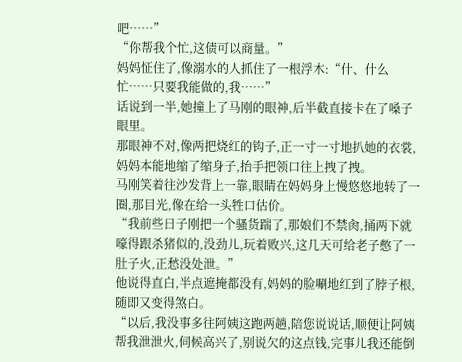吧……”
“你帮我个忙,这债可以商量。”
妈妈怔住了,像溺水的人抓住了一根浮木:“什、什么忙……只要我能做的,我……”
话说到一半,她撞上了马刚的眼神,后半截直接卡在了嗓子眼里。
那眼神不对,像两把烧红的钩子,正一寸一寸地扒她的衣裳,妈妈本能地缩了缩身子,抬手把领口往上拽了拽。
马刚笑着往沙发背上一靠,眼睛在妈妈身上慢悠悠地转了一圈,那目光,像在给一头牲口估价。
“我前些日子刚把一个骚货踹了,那娘们不禁肏,捅两下就嚎得跟杀猪似的,没劲儿,玩着败兴,这几天可给老子憋了一肚子火,正愁没处泄。”
他说得直白,半点遮掩都没有,妈妈的脸唰地红到了脖子根,随即又变得煞白。
“以后,我没事多往阿姨这跑两趟,陪您说说话,顺便让阿姨帮我泄泄火,伺候高兴了,别说欠的这点钱,完事儿我还能倒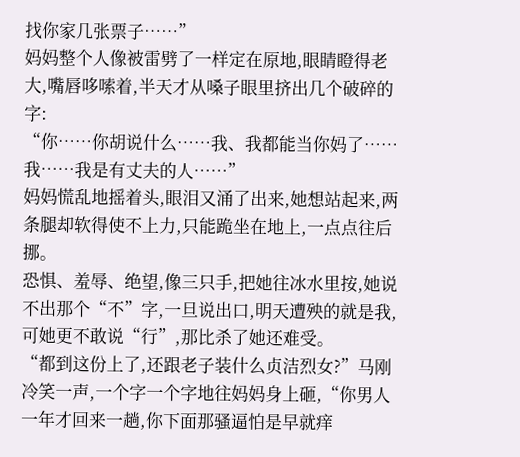找你家几张票子……”
妈妈整个人像被雷劈了一样定在原地,眼睛瞪得老大,嘴唇哆嗦着,半天才从嗓子眼里挤出几个破碎的字:
“你……你胡说什么……我、我都能当你妈了……我……我是有丈夫的人……”
妈妈慌乱地摇着头,眼泪又涌了出来,她想站起来,两条腿却软得使不上力,只能跪坐在地上,一点点往后挪。
恐惧、羞辱、绝望,像三只手,把她往冰水里按,她说不出那个“不”字,一旦说出口,明天遭殃的就是我,可她更不敢说“行”,那比杀了她还难受。
“都到这份上了,还跟老子装什么贞洁烈女?”马刚冷笑一声,一个字一个字地往妈妈身上砸,“你男人一年才回来一趟,你下面那骚逼怕是早就痒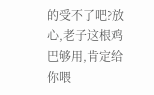的受不了吧?放心,老子这根鸡巴够用,肯定给你喂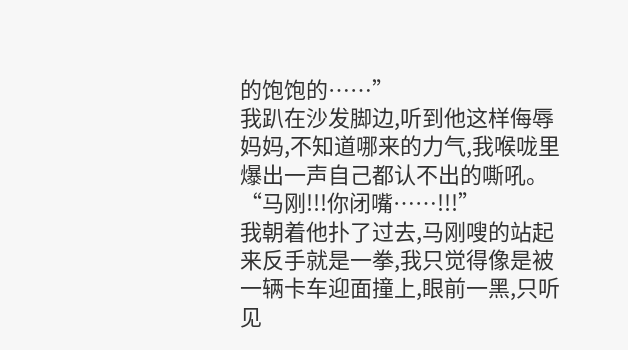的饱饱的……”
我趴在沙发脚边,听到他这样侮辱妈妈,不知道哪来的力气,我喉咙里爆出一声自己都认不出的嘶吼。
“马刚!!!你闭嘴……!!!”
我朝着他扑了过去,马刚嗖的站起来反手就是一拳,我只觉得像是被一辆卡车迎面撞上,眼前一黑,只听见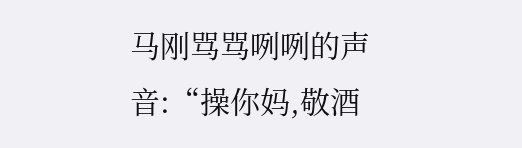马刚骂骂咧咧的声音:“操你妈,敬酒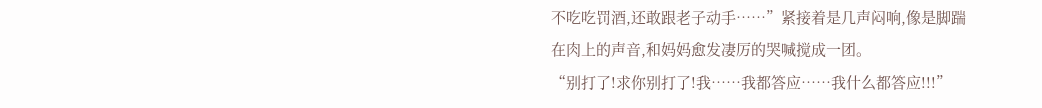不吃吃罚酒,还敢跟老子动手……”紧接着是几声闷响,像是脚踹在肉上的声音,和妈妈愈发凄厉的哭喊搅成一团。
“别打了!求你别打了!我……我都答应……我什么都答应!!!”